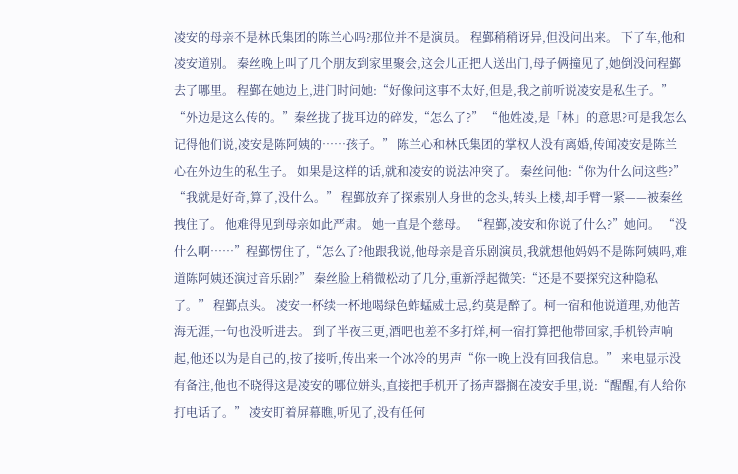凌安的母亲不是林氏集团的陈兰心吗?那位并不是演员。 程鄞稍稍讶异,但没问出来。 下了车,他和凌安道别。 秦丝晚上叫了几个朋友到家里聚会,这会儿正把人送出门,母子俩撞见了,她倒没问程鄞去了哪里。 程鄞在她边上,进门时问她:“好像问这事不太好,但是,我之前听说凌安是私生子。” “外边是这么传的。”秦丝拢了拢耳边的碎发,“怎么了?” “他姓凌,是「林」的意思?可是我怎么记得他们说,凌安是陈阿姨的……孩子。” 陈兰心和林氏集团的掌权人没有离婚,传闻凌安是陈兰心在外边生的私生子。 如果是这样的话,就和凌安的说法冲突了。 秦丝问他:“你为什么问这些?” “我就是好奇,算了,没什么。” 程鄞放弃了探索别人身世的念头,转头上楼,却手臂一紧——被秦丝拽住了。 他难得见到母亲如此严肃。 她一直是个慈母。 “程鄞,凌安和你说了什么?”她问。 “没什么啊……”程鄞愣住了,“怎么了?他跟我说,他母亲是音乐剧演员,我就想他妈妈不是陈阿姨吗,难道陈阿姨还演过音乐剧?” 秦丝脸上稍微松动了几分,重新浮起微笑:“还是不要探究这种隐私了。” 程鄞点头。 凌安一杯续一杯地喝绿色蚱蜢威士忌,约莫是醉了。柯一宿和他说道理,劝他苦海无涯,一句也没听进去。 到了半夜三更,酒吧也差不多打烊,柯一宿打算把他带回家,手机铃声响起,他还以为是自己的,按了接听,传出来一个冰冷的男声“你一晚上没有回我信息。” 来电显示没有备注,他也不晓得这是凌安的哪位姘头,直接把手机开了扬声器搁在凌安手里,说:“醒醒,有人给你打电话了。” 凌安盯着屏幕瞧,听见了,没有任何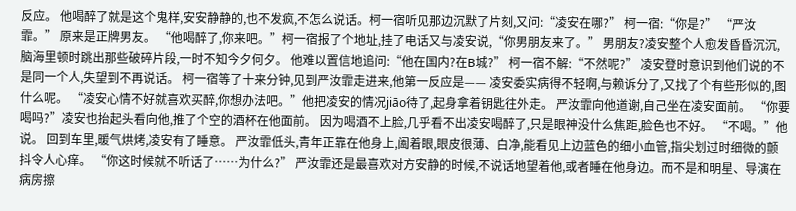反应。 他喝醉了就是这个鬼样,安安静静的,也不发疯,不怎么说话。柯一宿听见那边沉默了片刻,又问:“凌安在哪?” 柯一宿:“你是?” “严汝霏。” 原来是正牌男友。 “他喝醉了,你来吧。”柯一宿报了个地址,挂了电话又与凌安说,“你男朋友来了。” 男朋友?凌安整个人愈发昏昏沉沉,脑海里顿时跳出那些破碎片段,一时不知今夕何夕。 他难以置信地追问:“他在国内?在B城?” 柯一宿不解:“不然呢?” 凌安登时意识到他们说的不是同一个人,失望到不再说话。 柯一宿等了十来分钟,见到严汝霏走进来,他第一反应是—— 凌安委实病得不轻啊,与赖诉分了,又找了个有些形似的,图什么呢。 “凌安心情不好就喜欢买醉,你想办法吧。”他把凌安的情况jiāo待了,起身拿着钥匙往外走。 严汝霏向他道谢,自己坐在凌安面前。 “你要喝吗?”凌安也抬起头看向他,推了个空的酒杯在他面前。 因为喝酒不上脸,几乎看不出凌安喝醉了,只是眼神没什么焦距,脸色也不好。 “不喝。”他说。 回到车里,暖气烘烤,凌安有了睡意。 严汝霏低头,青年正靠在他身上,阖着眼,眼皮很薄、白净,能看见上边蓝色的细小血管,指尖划过时细微的颤抖令人心痒。 “你这时候就不听话了……为什么?” 严汝霏还是最喜欢对方安静的时候,不说话地望着他,或者睡在他身边。而不是和明星、导演在病房擦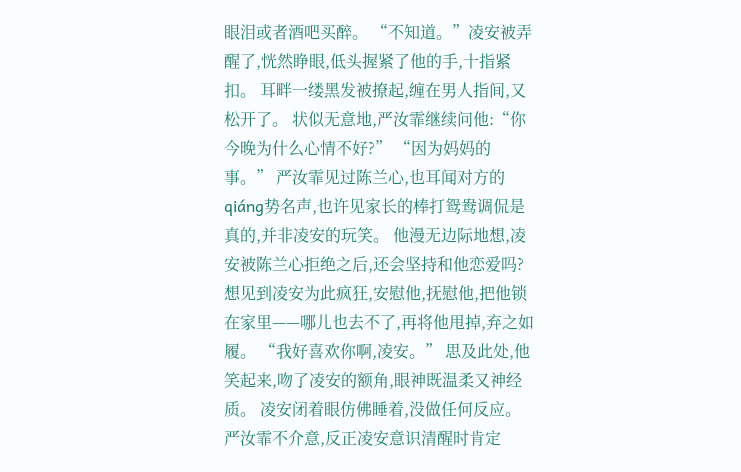眼泪或者酒吧买醉。 “不知道。”凌安被弄醒了,恍然睁眼,低头握紧了他的手,十指紧扣。 耳畔一缕黑发被撩起,缠在男人指间,又松开了。 状似无意地,严汝霏继续问他:“你今晚为什么心情不好?” “因为妈妈的事。” 严汝霏见过陈兰心,也耳闻对方的qiáng势名声,也许见家长的棒打鸳鸯调侃是真的,并非凌安的玩笑。 他漫无边际地想,凌安被陈兰心拒绝之后,还会坚持和他恋爱吗? 想见到凌安为此疯狂,安慰他,抚慰他,把他锁在家里——哪儿也去不了,再将他甩掉,弃之如履。 “我好喜欢你啊,凌安。” 思及此处,他笑起来,吻了凌安的额角,眼神既温柔又神经质。 凌安闭着眼仿佛睡着,没做任何反应。 严汝霏不介意,反正凌安意识清醒时肯定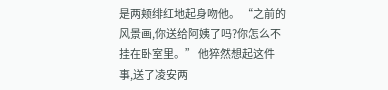是两颊绯红地起身吻他。 “之前的风景画,你送给阿姨了吗?你怎么不挂在卧室里。” 他猝然想起这件事,送了凌安两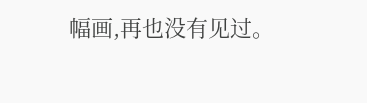幅画,再也没有见过。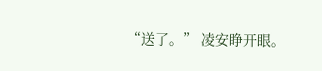“送了。” 凌安睁开眼。